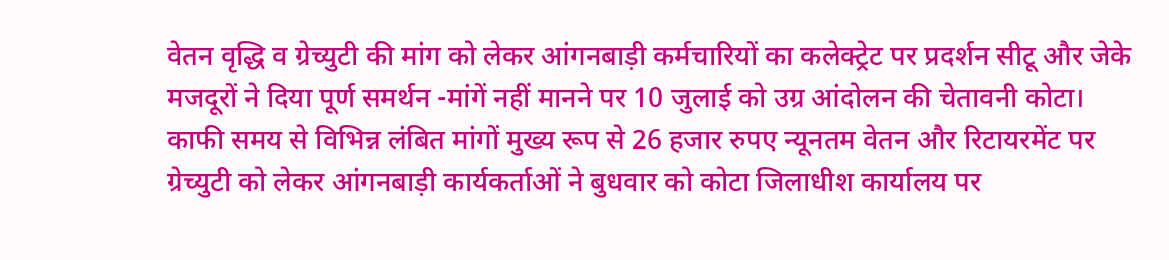वेतन वृद्धि व ग्रेच्युटी की मांग को लेकर आंगनबाड़ी कर्मचारियों का कलेक्ट्रेट पर प्रदर्शन सीटू और जेके मजदूरों ने दिया पूर्ण समर्थन -मांगें नहीं मानने पर 10 जुलाई को उग्र आंदोलन की चेतावनी कोटा। काफी समय से विभिन्न लंबित मांगों मुख्य रूप से 26 हजार रुपए न्यूनतम वेतन और रिटायरमेंट पर ग्रेच्युटी को लेकर आंगनबाड़ी कार्यकर्ताओं ने बुधवार को कोटा जिलाधीश कार्यालय पर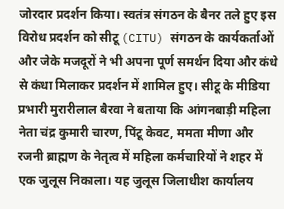जोरदार प्रदर्शन किया। स्वतंत्र संगठन के बैनर तले हुए इस विरोध प्रदर्शन को सीटू (CITU) संगठन के कार्यकर्ताओं और जेके मजदूरों ने भी अपना पूर्ण समर्थन दिया और कंधे से कंधा मिलाकर प्रदर्शन में शामिल हुए। सीटू के मीडिया प्रभारी मुरारीलाल बैरवा ने बताया कि आंगनबाड़ी महिला नेता चंद्र कुमारी चारण, पिंटू केवट, ममता मीणा और रजनी ब्राह्मण के नेतृत्व में महिला कर्मचारियों ने शहर में एक जुलूस निकाला। यह जुलूस जिलाधीश कार्यालय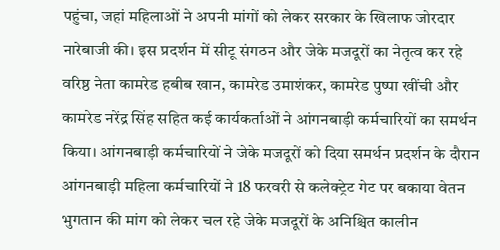पहुंचा, जहां महिलाओं ने अपनी मांगों को लेकर सरकार के खिलाफ जोरदार नारेबाजी की। इस प्रदर्शन में सीटू संगठन और जेके मजदूरों का नेतृत्व कर रहे वरिष्ठ नेता कामरेड हबीब खान, कामरेड उमाशंकर, कामरेड पुष्पा खींची और कामरेड नरेंद्र सिंह सहित कई कार्यकर्ताओं ने आंगनबाड़ी कर्मचारियों का समर्थन किया। आंगनबाड़ी कर्मचारियों ने जेके मजदूरों को दिया समर्थन प्रदर्शन के दौरान आंगनबाड़ी महिला कर्मचारियों ने 18 फरवरी से कलेक्ट्रेट गेट पर बकाया वेतन भुगतान की मांग को लेकर चल रहे जेके मजदूरों के अनिश्चित कालीन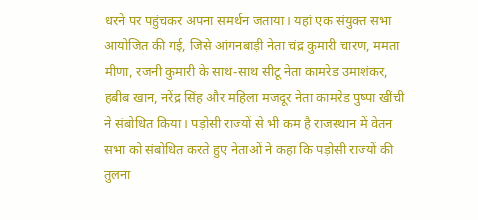धरने पर पहुंचकर अपना समर्थन जताया। यहां एक संयुक्त सभा आयोजित की गई, जिसे आंगनबाड़ी नेता चंद्र कुमारी चारण, ममता मीणा, रजनी कुमारी के साथ-साथ सीटू नेता कामरेड उमाशंकर, हबीब खान, नरेंद्र सिंह और महिला मजदूर नेता कामरेड पुष्पा खींची ने संबोधित किया। पड़ोसी राज्यों से भी कम है राजस्थान में वेतन सभा को संबोधित करते हुए नेताओं ने कहा कि पड़ोसी राज्यों की तुलना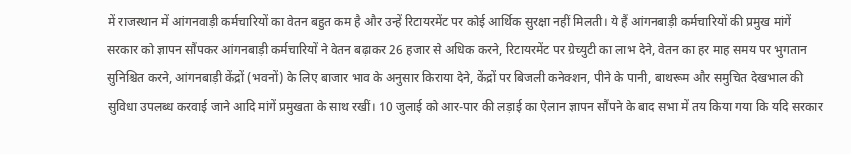में राजस्थान में आंगनवाड़ी कर्मचारियों का वेतन बहुत कम है और उन्हें रिटायरमेंट पर कोई आर्थिक सुरक्षा नहीं मिलती। ये हैं आंगनबाड़ी कर्मचारियों की प्रमुख मांगें सरकार को ज्ञापन सौंपकर आंगनबाड़ी कर्मचारियों ने वेतन बढ़ाकर 26 हजार से अधिक करने, रिटायरमेंट पर ग्रेच्युटी का लाभ देने, वेतन का हर माह समय पर भुगतान सुनिश्चित करने, आंगनबाड़ी केंद्रों (भवनों) के लिए बाजार भाव के अनुसार किराया देने, केंद्रों पर बिजली कनेक्शन, पीने के पानी, बाथरूम और समुचित देखभाल की सुविधा उपलब्ध करवाई जाने आदि मांगें प्रमुखता के साथ रखीं। 10 जुलाई को आर-पार की लड़ाई का ऐलान ज्ञापन सौंपने के बाद सभा में तय किया गया कि यदि सरकार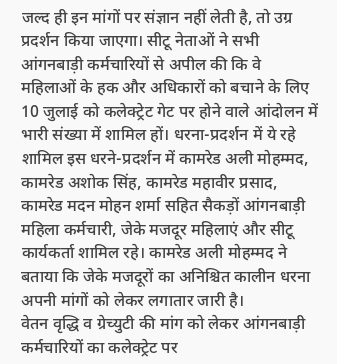जल्द ही इन मांगों पर संज्ञान नहीं लेती है, तो उग्र प्रदर्शन किया जाएगा। सीटू नेताओं ने सभी आंगनबाड़ी कर्मचारियों से अपील की कि वे महिलाओं के हक और अधिकारों को बचाने के लिए 10 जुलाई को कलेक्ट्रेट गेट पर होने वाले आंदोलन में भारी संख्या में शामिल हों। धरना-प्रदर्शन में ये रहे शामिल इस धरने-प्रदर्शन में कामरेड अली मोहम्मद, कामरेड अशोक सिंह, कामरेड महावीर प्रसाद, कामरेड मदन मोहन शर्मा सहित सैकड़ों आंगनबाड़ी महिला कर्मचारी, जेके मजदूर महिलाएं और सीटू कार्यकर्ता शामिल रहे। कामरेड अली मोहम्मद ने बताया कि जेके मजदूरों का अनिश्चित कालीन धरना अपनी मांगों को लेकर लगातार जारी है।
वेतन वृद्धि व ग्रेच्युटी की मांग को लेकर आंगनबाड़ी कर्मचारियों का कलेक्ट्रेट पर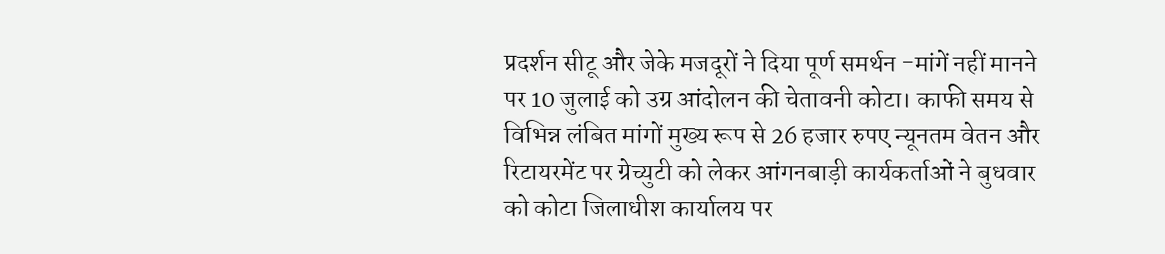प्रदर्शन सीटू और जेके मजदूरों ने दिया पूर्ण समर्थन -मांगें नहीं मानने पर 10 जुलाई को उग्र आंदोलन की चेतावनी कोटा। काफी समय से विभिन्न लंबित मांगों मुख्य रूप से 26 हजार रुपए न्यूनतम वेतन और रिटायरमेंट पर ग्रेच्युटी को लेकर आंगनबाड़ी कार्यकर्ताओं ने बुधवार को कोटा जिलाधीश कार्यालय पर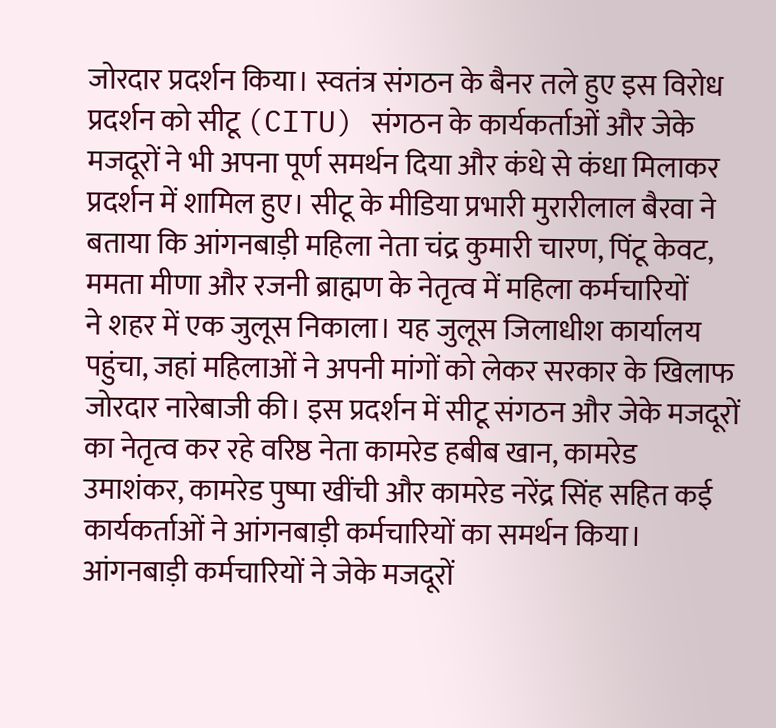जोरदार प्रदर्शन किया। स्वतंत्र संगठन के बैनर तले हुए इस विरोध प्रदर्शन को सीटू (CITU) संगठन के कार्यकर्ताओं और जेके मजदूरों ने भी अपना पूर्ण समर्थन दिया और कंधे से कंधा मिलाकर प्रदर्शन में शामिल हुए। सीटू के मीडिया प्रभारी मुरारीलाल बैरवा ने बताया कि आंगनबाड़ी महिला नेता चंद्र कुमारी चारण, पिंटू केवट, ममता मीणा और रजनी ब्राह्मण के नेतृत्व में महिला कर्मचारियों
ने शहर में एक जुलूस निकाला। यह जुलूस जिलाधीश कार्यालय पहुंचा, जहां महिलाओं ने अपनी मांगों को लेकर सरकार के खिलाफ जोरदार नारेबाजी की। इस प्रदर्शन में सीटू संगठन और जेके मजदूरों का नेतृत्व कर रहे वरिष्ठ नेता कामरेड हबीब खान, कामरेड उमाशंकर, कामरेड पुष्पा खींची और कामरेड नरेंद्र सिंह सहित कई कार्यकर्ताओं ने आंगनबाड़ी कर्मचारियों का समर्थन किया। आंगनबाड़ी कर्मचारियों ने जेके मजदूरों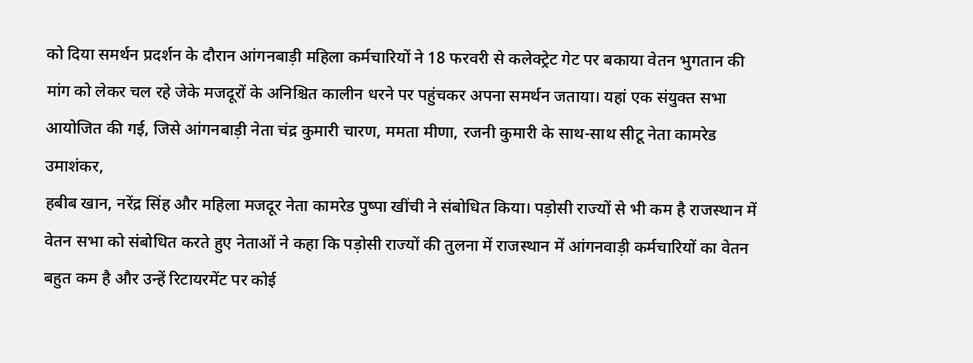को दिया समर्थन प्रदर्शन के दौरान आंगनबाड़ी महिला कर्मचारियों ने 18 फरवरी से कलेक्ट्रेट गेट पर बकाया वेतन भुगतान की मांग को लेकर चल रहे जेके मजदूरों के अनिश्चित कालीन धरने पर पहुंचकर अपना समर्थन जताया। यहां एक संयुक्त सभा आयोजित की गई, जिसे आंगनबाड़ी नेता चंद्र कुमारी चारण, ममता मीणा, रजनी कुमारी के साथ-साथ सीटू नेता कामरेड उमाशंकर,
हबीब खान, नरेंद्र सिंह और महिला मजदूर नेता कामरेड पुष्पा खींची ने संबोधित किया। पड़ोसी राज्यों से भी कम है राजस्थान में वेतन सभा को संबोधित करते हुए नेताओं ने कहा कि पड़ोसी राज्यों की तुलना में राजस्थान में आंगनवाड़ी कर्मचारियों का वेतन बहुत कम है और उन्हें रिटायरमेंट पर कोई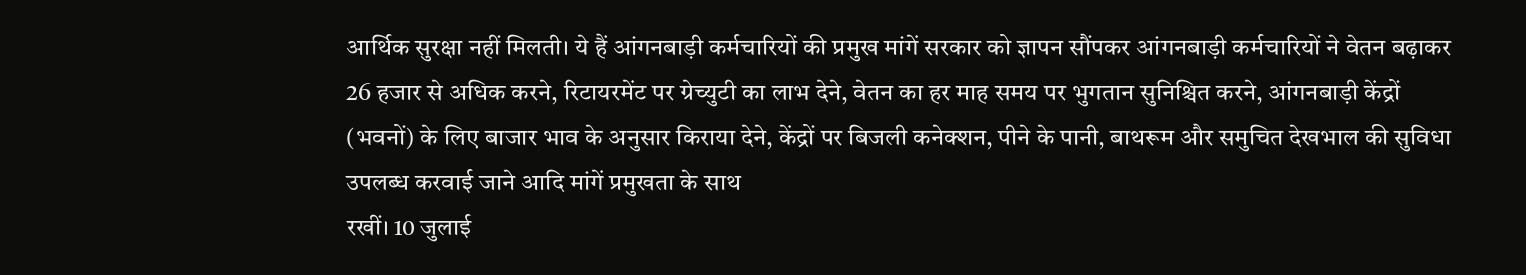आर्थिक सुरक्षा नहीं मिलती। ये हैं आंगनबाड़ी कर्मचारियों की प्रमुख मांगें सरकार को ज्ञापन सौंपकर आंगनबाड़ी कर्मचारियों ने वेतन बढ़ाकर 26 हजार से अधिक करने, रिटायरमेंट पर ग्रेच्युटी का लाभ देने, वेतन का हर माह समय पर भुगतान सुनिश्चित करने, आंगनबाड़ी केंद्रों (भवनों) के लिए बाजार भाव के अनुसार किराया देने, केंद्रों पर बिजली कनेक्शन, पीने के पानी, बाथरूम और समुचित देखभाल की सुविधा उपलब्ध करवाई जाने आदि मांगें प्रमुखता के साथ
रखीं। 10 जुलाई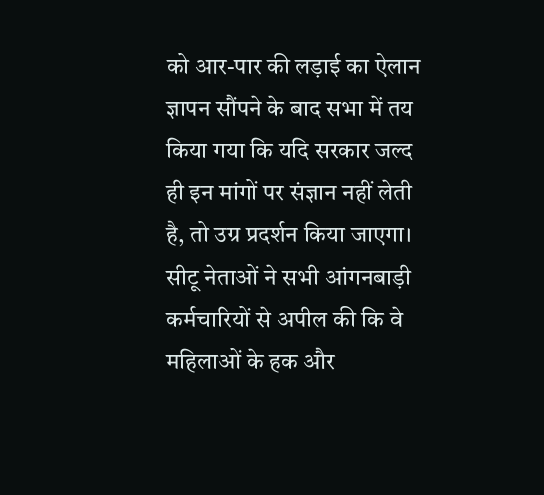को आर-पार की लड़ाई का ऐलान ज्ञापन सौंपने के बाद सभा में तय किया गया कि यदि सरकार जल्द ही इन मांगों पर संज्ञान नहीं लेती है, तो उग्र प्रदर्शन किया जाएगा। सीटू नेताओं ने सभी आंगनबाड़ी कर्मचारियों से अपील की कि वे महिलाओं के हक और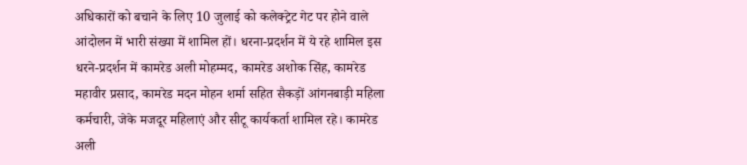अधिकारों को बचाने के लिए 10 जुलाई को कलेक्ट्रेट गेट पर होने वाले आंदोलन में भारी संख्या में शामिल हों। धरना-प्रदर्शन में ये रहे शामिल इस धरने-प्रदर्शन में कामरेड अली मोहम्मद, कामरेड अशोक सिंह, कामरेड महावीर प्रसाद, कामरेड मदन मोहन शर्मा सहित सैकड़ों आंगनबाड़ी महिला कर्मचारी, जेके मजदूर महिलाएं और सीटू कार्यकर्ता शामिल रहे। कामरेड अली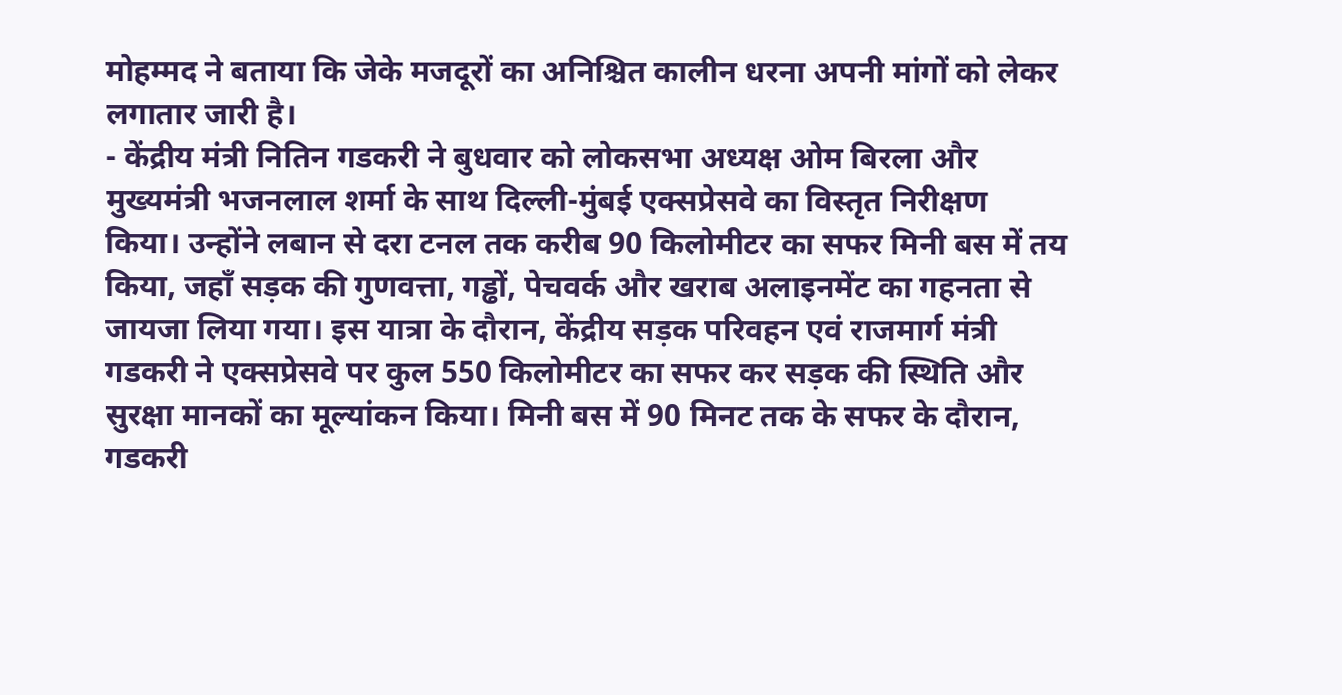मोहम्मद ने बताया कि जेके मजदूरों का अनिश्चित कालीन धरना अपनी मांगों को लेकर लगातार जारी है।
- केंद्रीय मंत्री नितिन गडकरी ने बुधवार को लोकसभा अध्यक्ष ओम बिरला और मुख्यमंत्री भजनलाल शर्मा के साथ दिल्ली-मुंबई एक्सप्रेसवे का विस्तृत निरीक्षण किया। उन्होंने लबान से दरा टनल तक करीब 90 किलोमीटर का सफर मिनी बस में तय किया, जहाँ सड़क की गुणवत्ता, गड्ढों, पेचवर्क और खराब अलाइनमेंट का गहनता से जायजा लिया गया। इस यात्रा के दौरान, केंद्रीय सड़क परिवहन एवं राजमार्ग मंत्री गडकरी ने एक्सप्रेसवे पर कुल 550 किलोमीटर का सफर कर सड़क की स्थिति और सुरक्षा मानकों का मूल्यांकन किया। मिनी बस में 90 मिनट तक के सफर के दौरान, गडकरी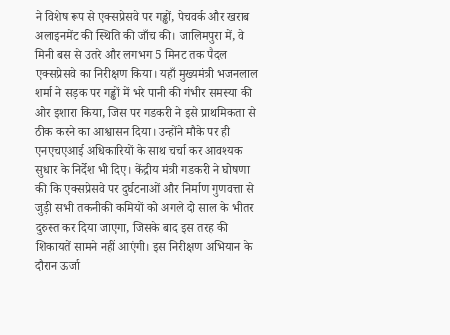ने विशेष रूप से एक्सप्रेसवे पर गड्ढों, पेचवर्क और खराब अलाइनमेंट की स्थिति की जाँच की। जालिमपुरा में, वे मिनी बस से उतरे और लगभग 5 मिनट तक पैदल एक्सप्रेसवे का निरीक्षण किया। यहाँ मुख्यमंत्री भजनलाल शर्मा ने सड़क पर गड्ढों में भरे पानी की गंभीर समस्या की ओर इशारा किया, जिस पर गडकरी ने इसे प्राथमिकता से ठीक करने का आश्वासन दिया। उन्होंने मौके पर ही एनएचएआई अधिकारियों के साथ चर्चा कर आवश्यक सुधार के निर्देश भी दिए। केंद्रीय मंत्री गडकरी ने घोषणा की कि एक्सप्रेसवे पर दुर्घटनाओं और निर्माण गुणवत्ता से जुड़ी सभी तकनीकी कमियों को अगले दो साल के भीतर दुरुस्त कर दिया जाएगा, जिसके बाद इस तरह की शिकायतें सामने नहीं आएंगी। इस निरीक्षण अभियान के दौरान ऊर्जा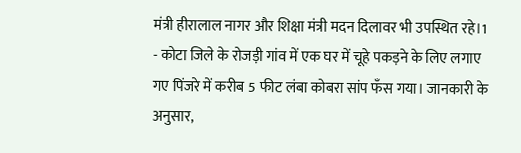मंत्री हीरालाल नागर और शिक्षा मंत्री मदन दिलावर भी उपस्थित रहे।1
- कोटा जिले के रोजड़ी गांव में एक घर में चूहे पकड़ने के लिए लगाए गए पिंजरे में करीब 5 फीट लंबा कोबरा सांप फँस गया। जानकारी के अनुसार,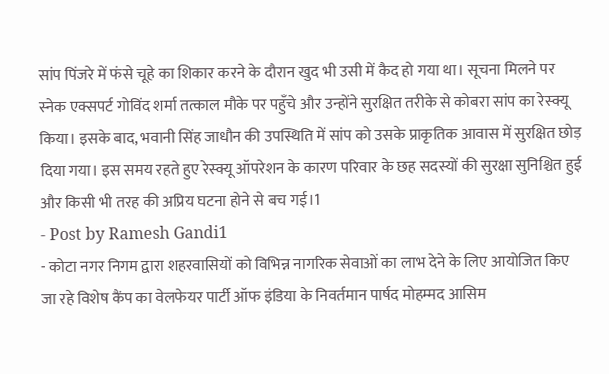सांप पिंजरे में फंसे चूहे का शिकार करने के दौरान खुद भी उसी में कैद हो गया था। सूचना मिलने पर स्नेक एक्सपर्ट गोविंद शर्मा तत्काल मौके पर पहुँचे और उन्होंने सुरक्षित तरीके से कोबरा सांप का रेस्क्यू किया। इसके बाद, भवानी सिंह जाधौन की उपस्थिति में सांप को उसके प्राकृतिक आवास में सुरक्षित छोड़ दिया गया। इस समय रहते हुए रेस्क्यू ऑपरेशन के कारण परिवार के छह सदस्यों की सुरक्षा सुनिश्चित हुई और किसी भी तरह की अप्रिय घटना होने से बच गई।1
- Post by Ramesh Gandi1
- कोटा नगर निगम द्वारा शहरवासियों को विभिन्न नागरिक सेवाओं का लाभ देने के लिए आयोजित किए जा रहे विशेष कैंप का वेलफेयर पार्टी ऑफ इंडिया के निवर्तमान पार्षद मोहम्मद आसिम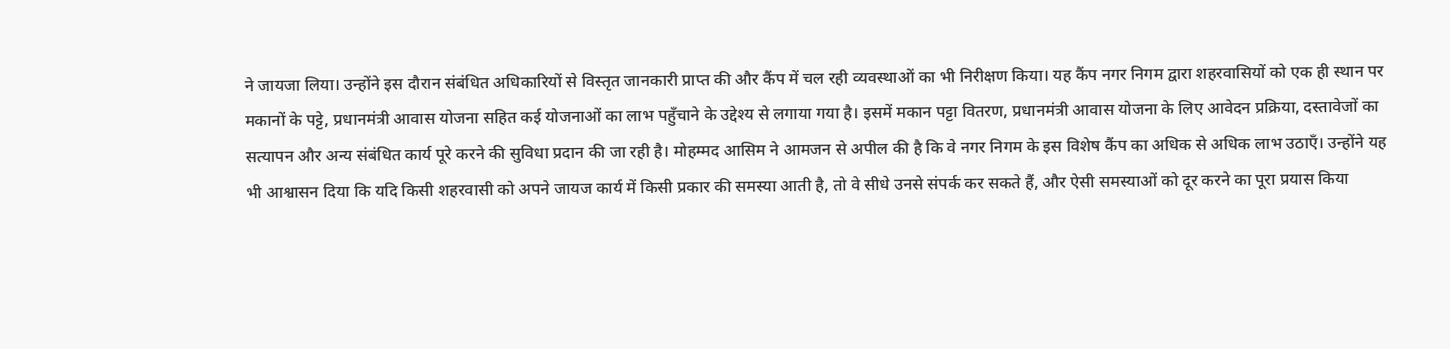ने जायजा लिया। उन्होंने इस दौरान संबंधित अधिकारियों से विस्तृत जानकारी प्राप्त की और कैंप में चल रही व्यवस्थाओं का भी निरीक्षण किया। यह कैंप नगर निगम द्वारा शहरवासियों को एक ही स्थान पर मकानों के पट्टे, प्रधानमंत्री आवास योजना सहित कई योजनाओं का लाभ पहुँचाने के उद्देश्य से लगाया गया है। इसमें मकान पट्टा वितरण, प्रधानमंत्री आवास योजना के लिए आवेदन प्रक्रिया, दस्तावेजों का सत्यापन और अन्य संबंधित कार्य पूरे करने की सुविधा प्रदान की जा रही है। मोहम्मद आसिम ने आमजन से अपील की है कि वे नगर निगम के इस विशेष कैंप का अधिक से अधिक लाभ उठाएँ। उन्होंने यह भी आश्वासन दिया कि यदि किसी शहरवासी को अपने जायज कार्य में किसी प्रकार की समस्या आती है, तो वे सीधे उनसे संपर्क कर सकते हैं, और ऐसी समस्याओं को दूर करने का पूरा प्रयास किया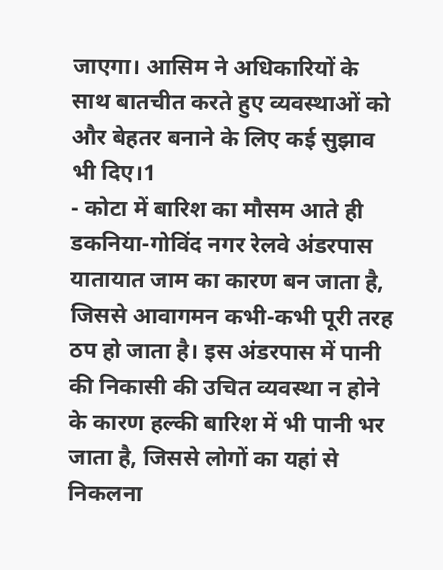जाएगा। आसिम ने अधिकारियों के साथ बातचीत करते हुए व्यवस्थाओं को और बेहतर बनाने के लिए कई सुझाव भी दिए।1
- कोटा में बारिश का मौसम आते ही डकनिया-गोविंद नगर रेलवे अंडरपास यातायात जाम का कारण बन जाता है, जिससे आवागमन कभी-कभी पूरी तरह ठप हो जाता है। इस अंडरपास में पानी की निकासी की उचित व्यवस्था न होने के कारण हल्की बारिश में भी पानी भर जाता है, जिससे लोगों का यहां से निकलना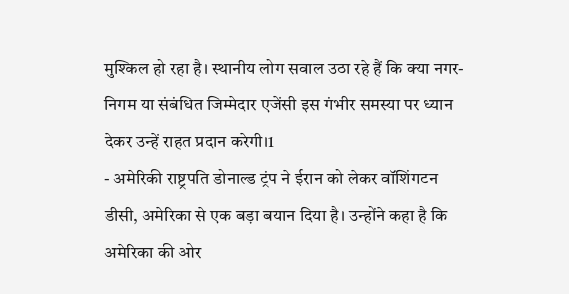मुश्किल हो रहा है। स्थानीय लोग सवाल उठा रहे हैं कि क्या नगर-निगम या संबंधित जिम्मेदार एजेंसी इस गंभीर समस्या पर ध्यान देकर उन्हें राहत प्रदान करेगी।1
- अमेरिकी राष्ट्रपति डोनाल्ड ट्रंप ने ईरान को लेकर वॉशिंगटन डीसी, अमेरिका से एक बड़ा बयान दिया है। उन्होंने कहा है कि अमेरिका की ओर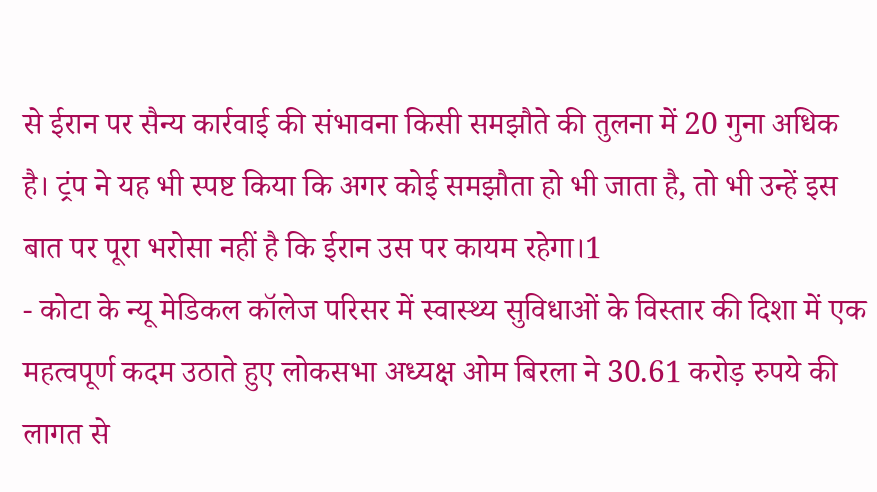से ईरान पर सैन्य कार्रवाई की संभावना किसी समझौते की तुलना में 20 गुना अधिक है। ट्रंप ने यह भी स्पष्ट किया कि अगर कोई समझौता हो भी जाता है, तो भी उन्हें इस बात पर पूरा भरोसा नहीं है कि ईरान उस पर कायम रहेगा।1
- कोटा के न्यू मेडिकल कॉलेज परिसर में स्वास्थ्य सुविधाओं के विस्तार की दिशा में एक महत्वपूर्ण कदम उठाते हुए लोकसभा अध्यक्ष ओम बिरला ने 30.61 करोड़ रुपये की लागत से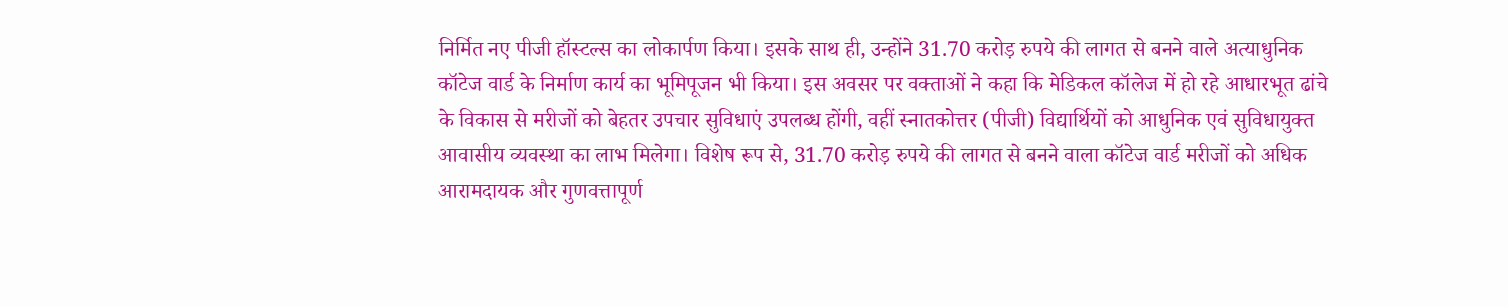निर्मित नए पीजी हॉस्टल्स का लोकार्पण किया। इसके साथ ही, उन्होंने 31.70 करोड़ रुपये की लागत से बनने वाले अत्याधुनिक कॉटेज वार्ड के निर्माण कार्य का भूमिपूजन भी किया। इस अवसर पर वक्ताओं ने कहा कि मेडिकल कॉलेज में हो रहे आधारभूत ढांचे के विकास से मरीजों को बेहतर उपचार सुविधाएं उपलब्ध होंगी, वहीं स्नातकोत्तर (पीजी) विद्यार्थियों को आधुनिक एवं सुविधायुक्त आवासीय व्यवस्था का लाभ मिलेगा। विशेष रूप से, 31.70 करोड़ रुपये की लागत से बनने वाला कॉटेज वार्ड मरीजों को अधिक आरामदायक और गुणवत्तापूर्ण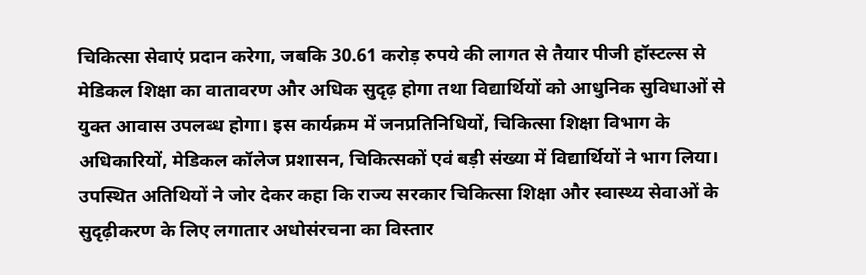चिकित्सा सेवाएं प्रदान करेगा, जबकि 30.61 करोड़ रुपये की लागत से तैयार पीजी हॉस्टल्स से मेडिकल शिक्षा का वातावरण और अधिक सुदृढ़ होगा तथा विद्यार्थियों को आधुनिक सुविधाओं से युक्त आवास उपलब्ध होगा। इस कार्यक्रम में जनप्रतिनिधियों, चिकित्सा शिक्षा विभाग के अधिकारियों, मेडिकल कॉलेज प्रशासन, चिकित्सकों एवं बड़ी संख्या में विद्यार्थियों ने भाग लिया। उपस्थित अतिथियों ने जोर देकर कहा कि राज्य सरकार चिकित्सा शिक्षा और स्वास्थ्य सेवाओं के सुदृढ़ीकरण के लिए लगातार अधोसंरचना का विस्तार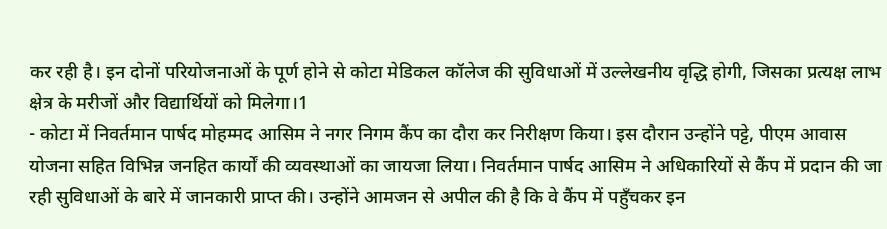कर रही है। इन दोनों परियोजनाओं के पूर्ण होने से कोटा मेडिकल कॉलेज की सुविधाओं में उल्लेखनीय वृद्धि होगी, जिसका प्रत्यक्ष लाभ क्षेत्र के मरीजों और विद्यार्थियों को मिलेगा।1
- कोटा में निवर्तमान पार्षद मोहम्मद आसिम ने नगर निगम कैंप का दौरा कर निरीक्षण किया। इस दौरान उन्होंने पट्टे, पीएम आवास योजना सहित विभिन्न जनहित कार्यों की व्यवस्थाओं का जायजा लिया। निवर्तमान पार्षद आसिम ने अधिकारियों से कैंप में प्रदान की जा रही सुविधाओं के बारे में जानकारी प्राप्त की। उन्होंने आमजन से अपील की है कि वे कैंप में पहुँचकर इन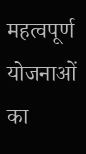महत्वपूर्ण योजनाओं का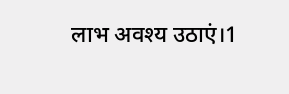लाभ अवश्य उठाएं।1